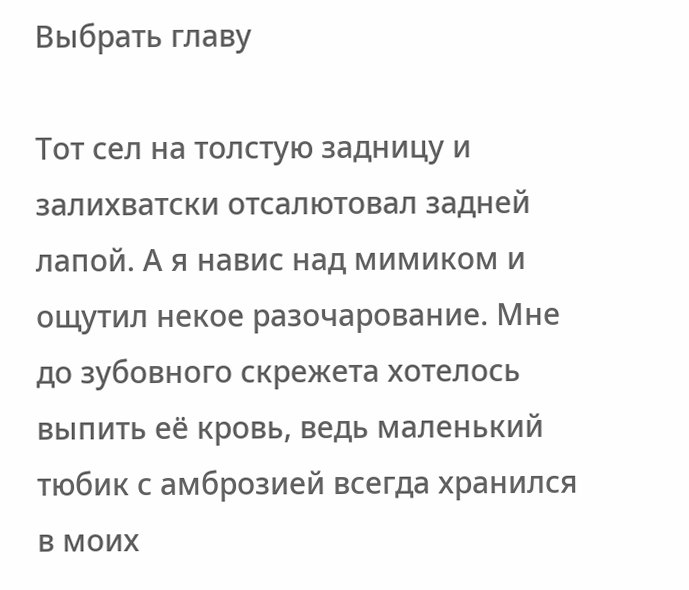Выбрать главу

Тот сел на толстую задницу и залихватски отсалютовал задней лапой. А я навис над мимиком и ощутил некое разочарование. Мне до зубовного скрежета хотелось выпить её кровь, ведь маленький тюбик с амброзией всегда хранился в моих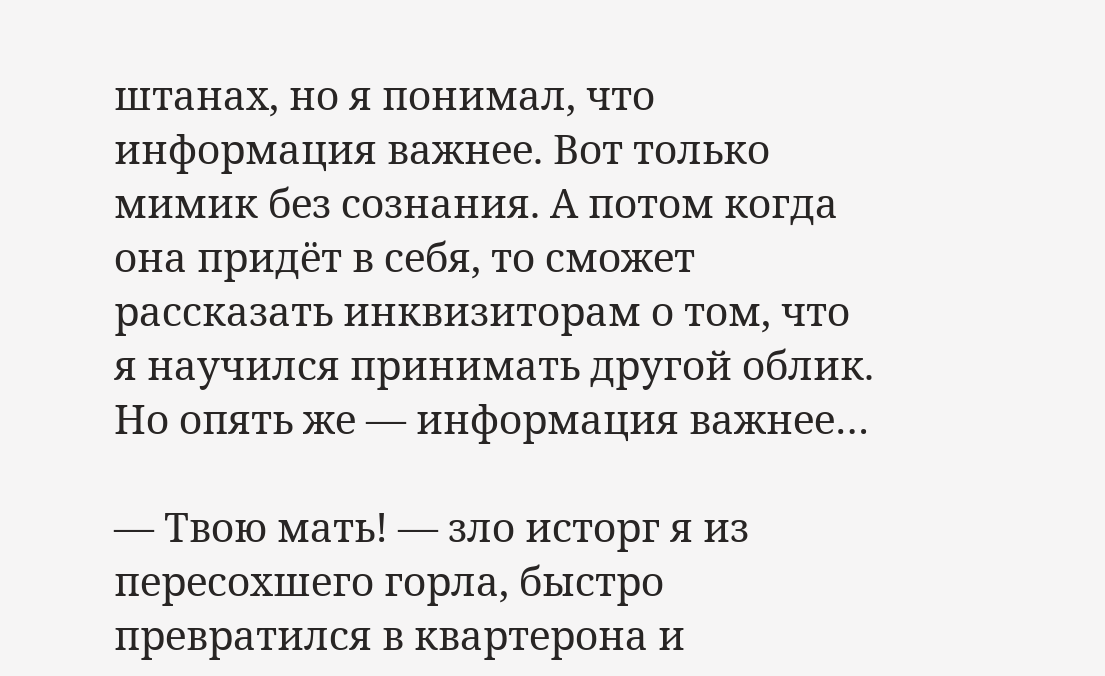штанах, но я понимал, что информация важнее. Вот только мимик без сознания. А потом когда она придёт в себя, то сможет рассказать инквизиторам о том, что я научился принимать другой облик. Но опять же — информация важнее…

— Твою мать! — зло исторг я из пересохшего горла, быстро превратился в квартерона и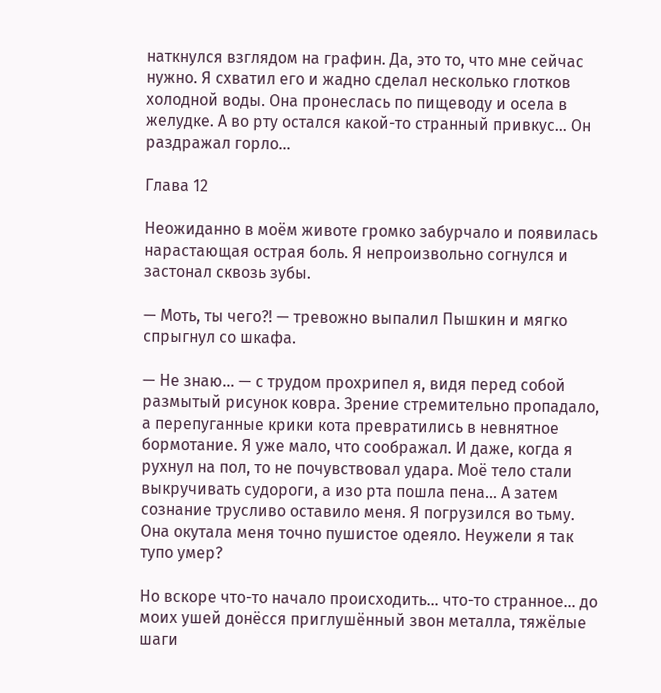наткнулся взглядом на графин. Да, это то, что мне сейчас нужно. Я схватил его и жадно сделал несколько глотков холодной воды. Она пронеслась по пищеводу и осела в желудке. А во рту остался какой-то странный привкус… Он раздражал горло…

Глава 12

Неожиданно в моём животе громко забурчало и появилась нарастающая острая боль. Я непроизвольно согнулся и застонал сквозь зубы.

— Моть, ты чего?! — тревожно выпалил Пышкин и мягко спрыгнул со шкафа.

— Не знаю… — с трудом прохрипел я, видя перед собой размытый рисунок ковра. Зрение стремительно пропадало, а перепуганные крики кота превратились в невнятное бормотание. Я уже мало, что соображал. И даже, когда я рухнул на пол, то не почувствовал удара. Моё тело стали выкручивать судороги, а изо рта пошла пена… А затем сознание трусливо оставило меня. Я погрузился во тьму. Она окутала меня точно пушистое одеяло. Неужели я так тупо умер?

Но вскоре что-то начало происходить… что-то странное… до моих ушей донёсся приглушённый звон металла, тяжёлые шаги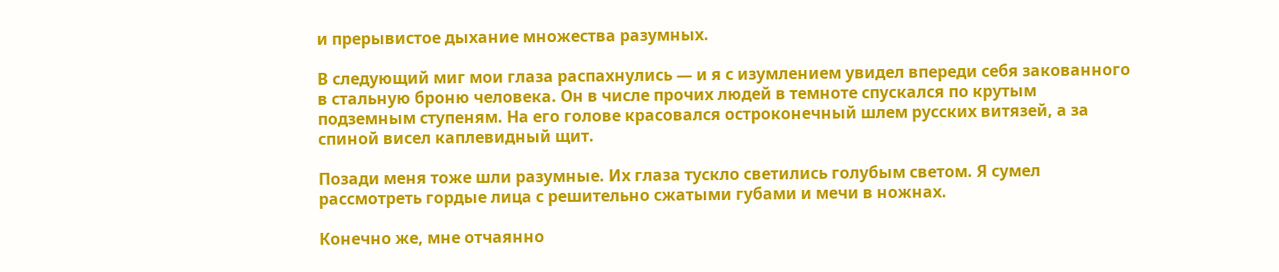и прерывистое дыхание множества разумных.

В следующий миг мои глаза распахнулись — и я с изумлением увидел впереди себя закованного в стальную броню человека. Он в числе прочих людей в темноте спускался по крутым подземным ступеням. На его голове красовался остроконечный шлем русских витязей, а за спиной висел каплевидный щит.

Позади меня тоже шли разумные. Их глаза тускло светились голубым светом. Я сумел рассмотреть гордые лица с решительно сжатыми губами и мечи в ножнах.

Конечно же, мне отчаянно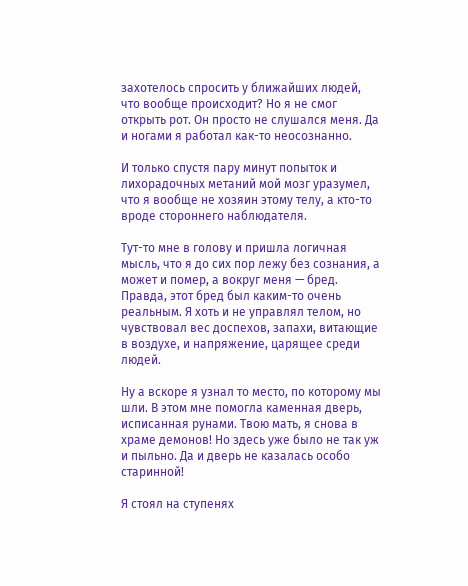захотелось спросить у ближайших людей, что вообще происходит? Но я не смог открыть рот. Он просто не слушался меня. Да и ногами я работал как-то неосознанно.

И только спустя пару минут попыток и лихорадочных метаний мой мозг уразумел, что я вообще не хозяин этому телу, а кто-то вроде стороннего наблюдателя.

Тут-то мне в голову и пришла логичная мысль, что я до сих пор лежу без сознания, а может и помер, а вокруг меня — бред. Правда, этот бред был каким-то очень реальным. Я хоть и не управлял телом, но чувствовал вес доспехов, запахи, витающие в воздухе, и напряжение, царящее среди людей.

Ну а вскоре я узнал то место, по которому мы шли. В этом мне помогла каменная дверь, исписанная рунами. Твою мать, я снова в храме демонов! Но здесь уже было не так уж и пыльно. Да и дверь не казалась особо старинной!

Я стоял на ступенях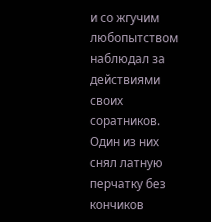и со жгучим любопытством наблюдал за действиями своих соратников. Один из них снял латную перчатку без кончиков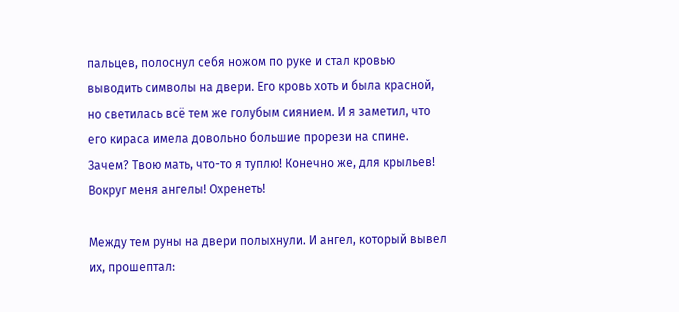пальцев, полоснул себя ножом по руке и стал кровью выводить символы на двери. Его кровь хоть и была красной, но светилась всё тем же голубым сиянием. И я заметил, что его кираса имела довольно большие прорези на спине. Зачем? Твою мать, что-то я туплю! Конечно же, для крыльев! Вокруг меня ангелы! Охренеть!

Между тем руны на двери полыхнули. И ангел, который вывел их, прошептал: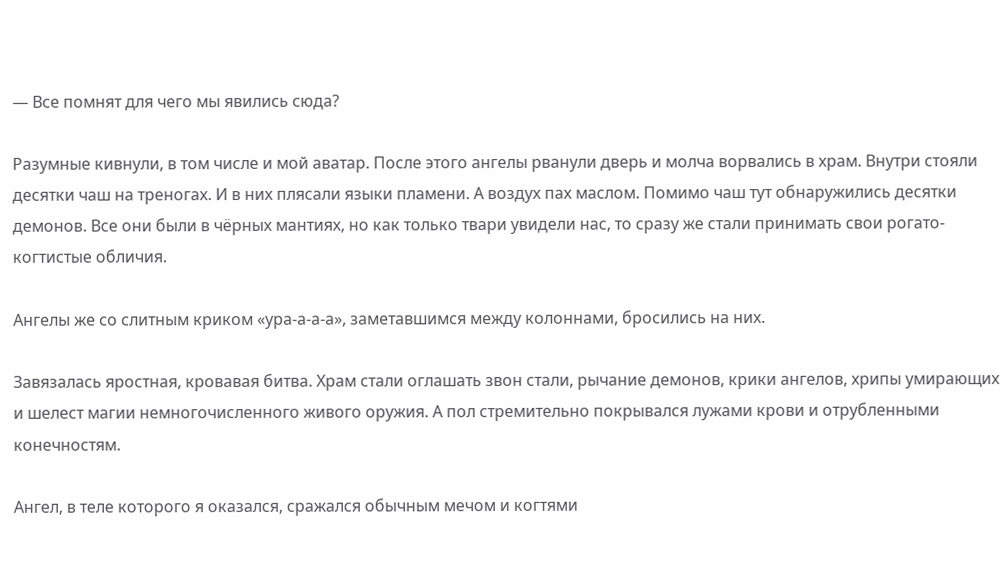— Все помнят для чего мы явились сюда?

Разумные кивнули, в том числе и мой аватар. После этого ангелы рванули дверь и молча ворвались в храм. Внутри стояли десятки чаш на треногах. И в них плясали языки пламени. А воздух пах маслом. Помимо чаш тут обнаружились десятки демонов. Все они были в чёрных мантиях, но как только твари увидели нас, то сразу же стали принимать свои рогато-когтистые обличия.

Ангелы же со слитным криком «ура-а-а-а», заметавшимся между колоннами, бросились на них.

Завязалась яростная, кровавая битва. Храм стали оглашать звон стали, рычание демонов, крики ангелов, хрипы умирающих и шелест магии немногочисленного живого оружия. А пол стремительно покрывался лужами крови и отрубленными конечностям.

Ангел, в теле которого я оказался, сражался обычным мечом и когтями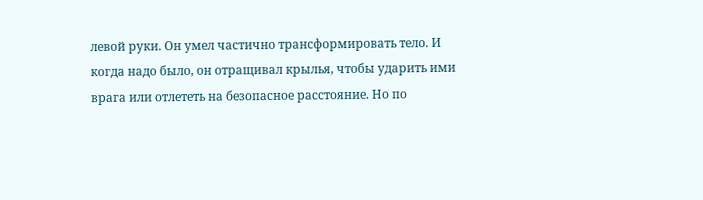левой руки. Он умел частично трансформировать тело. И когда надо было, он отращивал крылья, чтобы ударить ими врага или отлететь на безопасное расстояние. Но по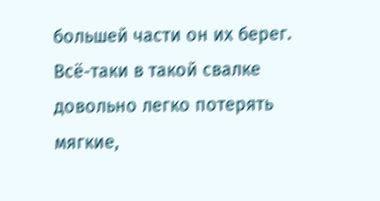большей части он их берег. Всё-таки в такой свалке довольно легко потерять мягкие,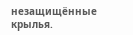незащищённые крылья.